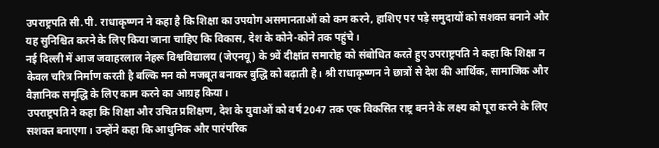उपराष्ट्रपति सी.पी. राधाकृष्णन ने कहा है कि शिक्षा का उपयोग असमानताओं को कम करने, हाशिए पर पड़े समुदायों को सशक्त बनाने और यह सुनिश्चित करने के लिए किया जाना चाहिए कि विकास, देश के कोने-कोने तक पहुंचे।
नई दिल्ली में आज जवाहरलाल नेहरू विश्वविद्यालय (जेएनयू) के 9वें दीक्षांत समारोह को संबोधित करते हुए उपराष्ट्रपति ने कहा कि शिक्षा न केवल चरित्र निर्माण करती है बल्कि मन को मजबूत बनाकर बुद्धि को बढ़ाती है। श्री राधाकृष्णन ने छात्रों से देश की आर्थिक, सामाजिक और वैज्ञानिक समृद्धि के लिए काम करने का आग्रह किया।
उपराष्ट्रपति ने कहा कि शिक्षा और उचित प्रशिक्षण, देश के युवाओं को वर्ष 2047 तक एक विकसित राष्ट्र बनने के लक्ष्य को पूरा करने के लिए सशक्त बनाएगा। उन्होंने कहा कि आधुनिक और पारंपरिक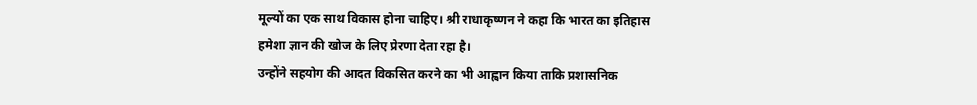मूल्यों का एक साथ विकास होना चाहिए। श्री राधाकृष्णन ने कहा कि भारत का इतिहास हमेशा ज्ञान की खोज के लिए प्रेरणा देता रहा है।
उन्होंने सहयोग की आदत विकसित करने का भी आह्वान किया ताकि प्रशासनिक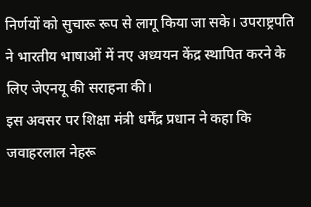निर्णयों को सुचारू रूप से लागू किया जा सके। उपराष्ट्रपति ने भारतीय भाषाओं में नए अध्ययन केंद्र स्थापित करने के लिए जेएनयू की सराहना की।
इस अवसर पर शिक्षा मंत्री धर्मेंद्र प्रधान ने कहा कि जवाहरलाल नेहरू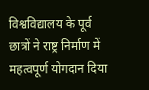विश्वविद्यालय के पूर्व छात्रों ने राष्ट्र निर्माण में महत्वपूर्ण योगदान दिया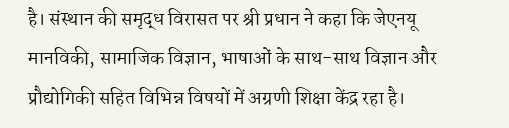है। संस्थान की समृद्ध विरासत पर श्री प्रधान ने कहा कि जेएनयू मानविकी, सामाजिक विज्ञान, भाषाओं के साथ-साथ विज्ञान और प्रौद्योगिकी सहित विभिन्न विषयों में अग्रणी शिक्षा केंद्र रहा है।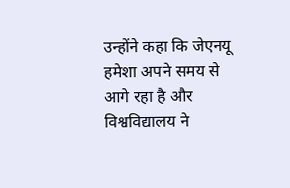उन्होंने कहा कि जेएनयू हमेशा अपने समय से आगे रहा है और विश्वविद्यालय ने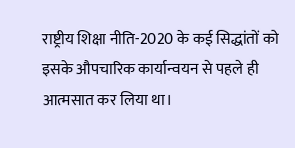राष्ट्रीय शिक्षा नीति-2020 के कई सिद्धांतों को इसके औपचारिक कार्यान्वयन से पहले ही आत्मसात कर लिया था।